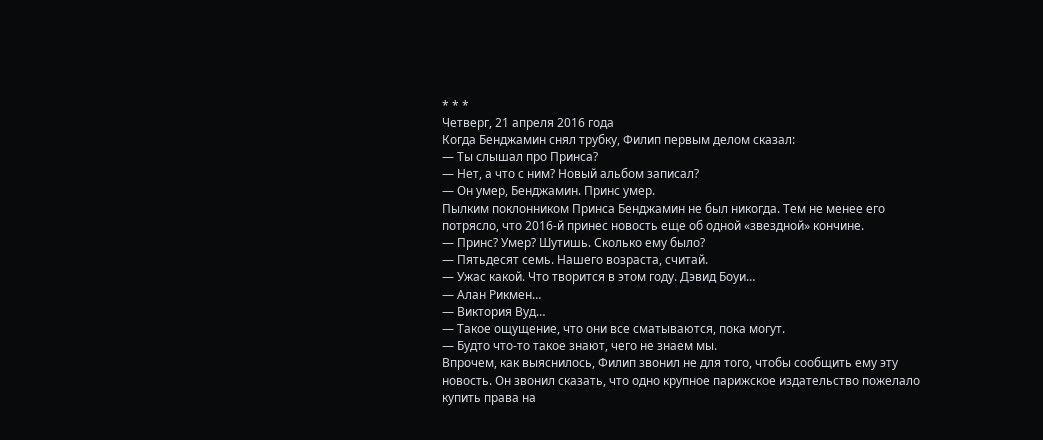* * *
Четверг, 21 апреля 2016 года
Когда Бенджамин снял трубку, Филип первым делом сказал:
— Ты слышал про Принса?
— Нет, а что с ним? Новый альбом записал?
— Он умер, Бенджамин. Принс умер.
Пылким поклонником Принса Бенджамин не был никогда. Тем не менее его потрясло, что 2016-й принес новость еще об одной «звездной» кончине.
— Принс? Умер? Шутишь. Сколько ему было?
— Пятьдесят семь. Нашего возраста, считай.
— Ужас какой. Что творится в этом году. Дэвид Боуи…
— Алан Рикмен…
— Виктория Вуд…
— Такое ощущение, что они все сматываются, пока могут.
— Будто что-то такое знают, чего не знаем мы.
Впрочем, как выяснилось, Филип звонил не для того, чтобы сообщить ему эту новость. Он звонил сказать, что одно крупное парижское издательство пожелало купить права на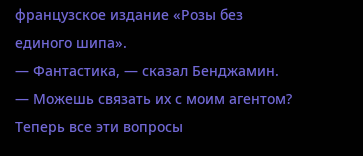французское издание «Розы без единого шипа».
— Фантастика, — сказал Бенджамин. — Можешь связать их с моим агентом? Теперь все эти вопросы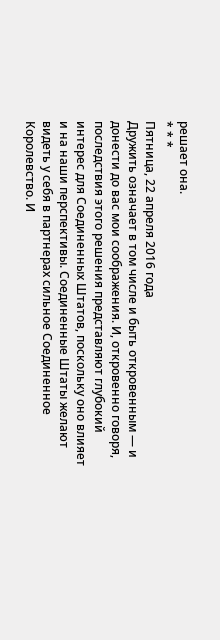решает она.
* * *
Пятница, 22 апреля 2016 года
Дружить означает в том числе и быть откровенным — и донести до вас мои соображения. И, откровенно говоря, последствия этого решения представляют глубокий интерес для Соединенных Штатов, поскольку оно влияет и на наши перспективы. Соединенные Штаты желают видеть у себя в партнерах сильное Соединенное Королевство. И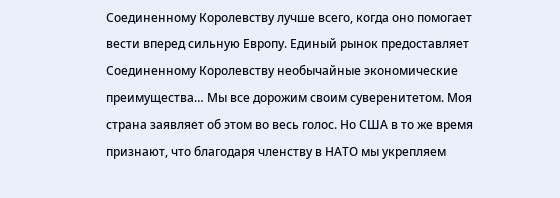Соединенному Королевству лучше всего, когда оно помогает вести вперед сильную Европу. Единый рынок предоставляет Соединенному Королевству необычайные экономические преимущества… Мы все дорожим своим суверенитетом. Моя страна заявляет об этом во весь голос. Но США в то же время признают, что благодаря членству в НАТО мы укрепляем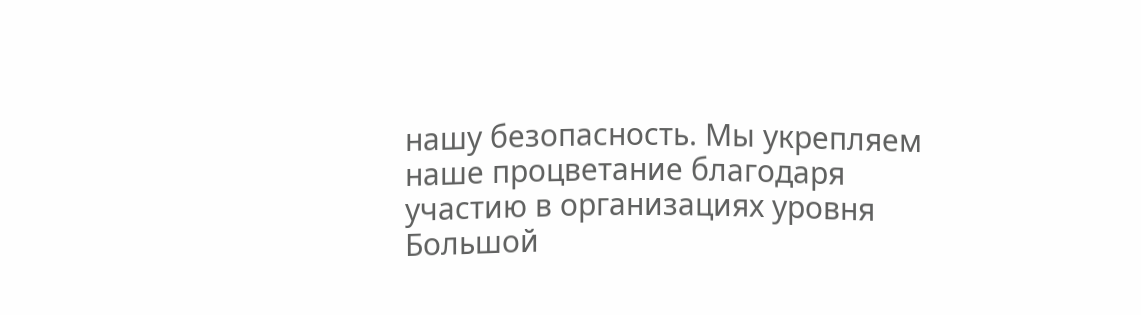нашу безопасность. Мы укрепляем наше процветание благодаря участию в организациях уровня Большой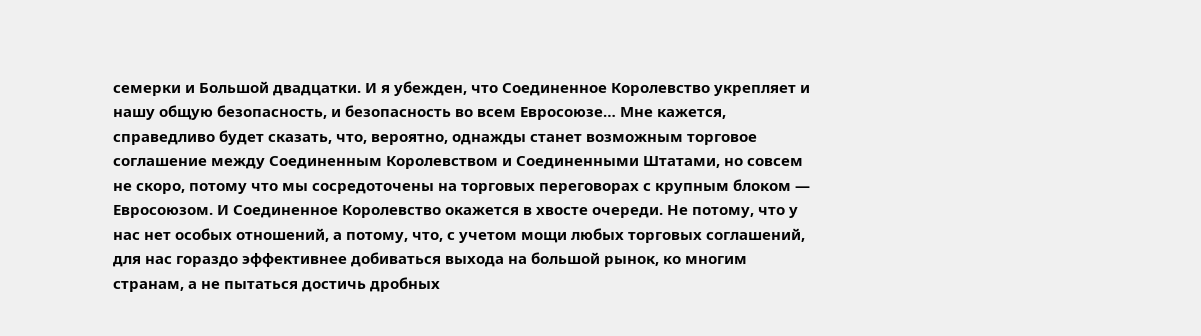семерки и Большой двадцатки. И я убежден, что Соединенное Королевство укрепляет и нашу общую безопасность, и безопасность во всем Евросоюзе… Мне кажется, справедливо будет сказать, что, вероятно, однажды станет возможным торговое соглашение между Соединенным Королевством и Соединенными Штатами, но совсем не скоро, потому что мы сосредоточены на торговых переговорах с крупным блоком — Евросоюзом. И Соединенное Королевство окажется в хвосте очереди. Не потому, что у нас нет особых отношений, а потому, что, с учетом мощи любых торговых соглашений, для нас гораздо эффективнее добиваться выхода на большой рынок, ко многим странам, а не пытаться достичь дробных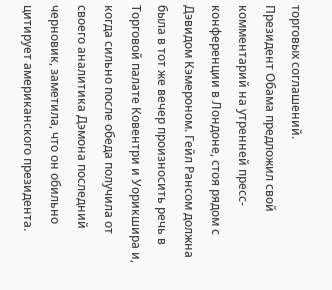торговых соглашений.
Президент Обама предложил свой комментарий на утренней пресс-конференции в Лондоне, стоя рядом с Дэвидом Кэмероном. Гейл Рансом должна была в тот же вечер произносить речь в Торговой палате Ковентри и Уорикшира и, когда сильно после обеда получила от своего аналитика Дэмона последний черновик, заметила, что он обильно цитирует американского президента.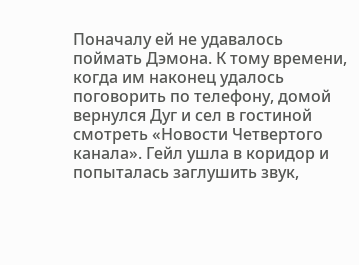Поначалу ей не удавалось поймать Дэмона. К тому времени, когда им наконец удалось поговорить по телефону, домой вернулся Дуг и сел в гостиной смотреть «Новости Четвертого канала». Гейл ушла в коридор и попыталась заглушить звук,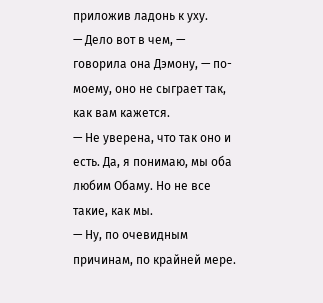приложив ладонь к уху.
— Дело вот в чем, — говорила она Дэмону, — по-моему, оно не сыграет так, как вам кажется.
— Не уверена, что так оно и есть. Да, я понимаю, мы оба любим Обаму. Но не все такие, как мы.
— Ну, по очевидным причинам, по крайней мере.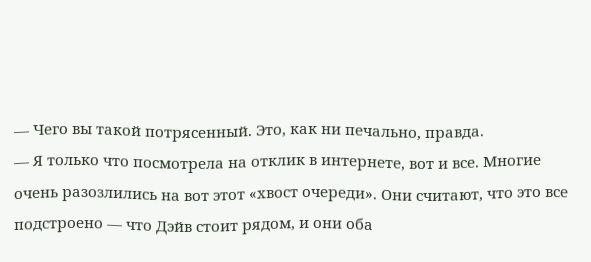— Чего вы такой потрясенный. Это, как ни печально, правда.
— Я только что посмотрела на отклик в интернете, вот и все. Многие очень разозлились на вот этот «хвост очереди». Они считают, что это все подстроено — что Дэйв стоит рядом, и они оба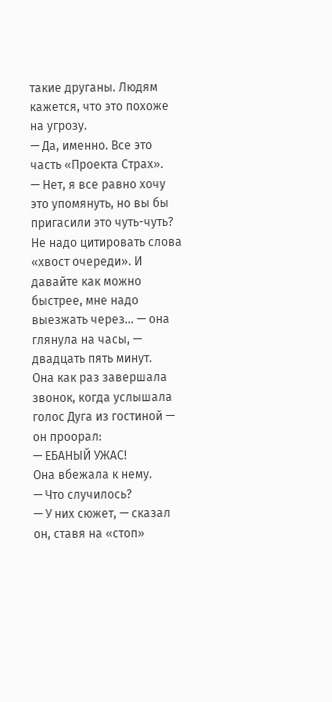такие друганы. Людям кажется, что это похоже на угрозу.
— Да, именно. Все это часть «Проекта Страх».
— Нет, я все равно хочу это упомянуть, но вы бы пригасили это чуть-чуть? Не надо цитировать слова «хвост очереди». И давайте как можно быстрее, мне надо выезжать через… — она глянула на часы, — двадцать пять минут.
Она как раз завершала звонок, когда услышала голос Дуга из гостиной — он проорал:
— ЕБАНЫЙ УЖАС!
Она вбежала к нему.
— Что случилось?
— У них сюжет, — сказал он, ставя на «стоп»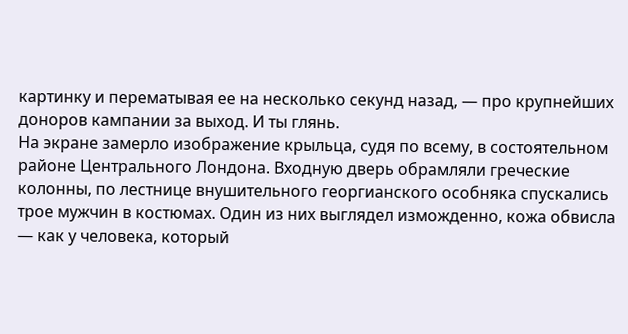картинку и перематывая ее на несколько секунд назад, — про крупнейших доноров кампании за выход. И ты глянь.
На экране замерло изображение крыльца, судя по всему, в состоятельном районе Центрального Лондона. Входную дверь обрамляли греческие колонны, по лестнице внушительного георгианского особняка спускались трое мужчин в костюмах. Один из них выглядел изможденно, кожа обвисла — как у человека, который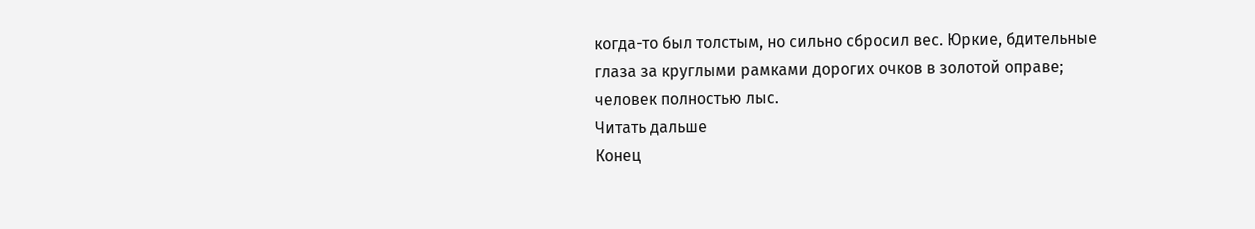когда-то был толстым, но сильно сбросил вес. Юркие, бдительные глаза за круглыми рамками дорогих очков в золотой оправе; человек полностью лыс.
Читать дальше
Конец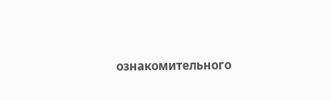ознакомительного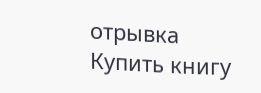отрывка
Купить книгу